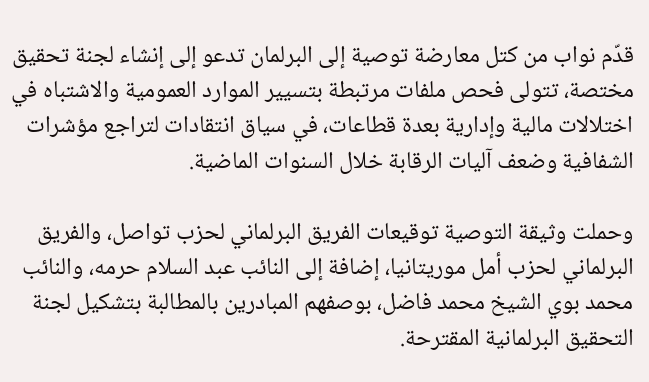قدّم نواب من كتل معارضة توصية إلى البرلمان تدعو إلى إنشاء لجنة تحقيق مختصة، تتولى فحص ملفات مرتبطة بتسيير الموارد العمومية والاشتباه في اختلالات مالية وإدارية بعدة قطاعات، في سياق انتقادات لتراجع مؤشرات الشفافية وضعف آليات الرقابة خلال السنوات الماضية.

وحملت وثيقة التوصية توقيعات الفريق البرلماني لحزب تواصل، والفريق البرلماني لحزب أمل موريتانيا، إضافة إلى النائب عبد السلام حرمه، والنائب محمد بوي الشيخ محمد فاضل، بوصفهم المبادرين بالمطالبة بتشكيل لجنة التحقيق البرلمانية المقترحة.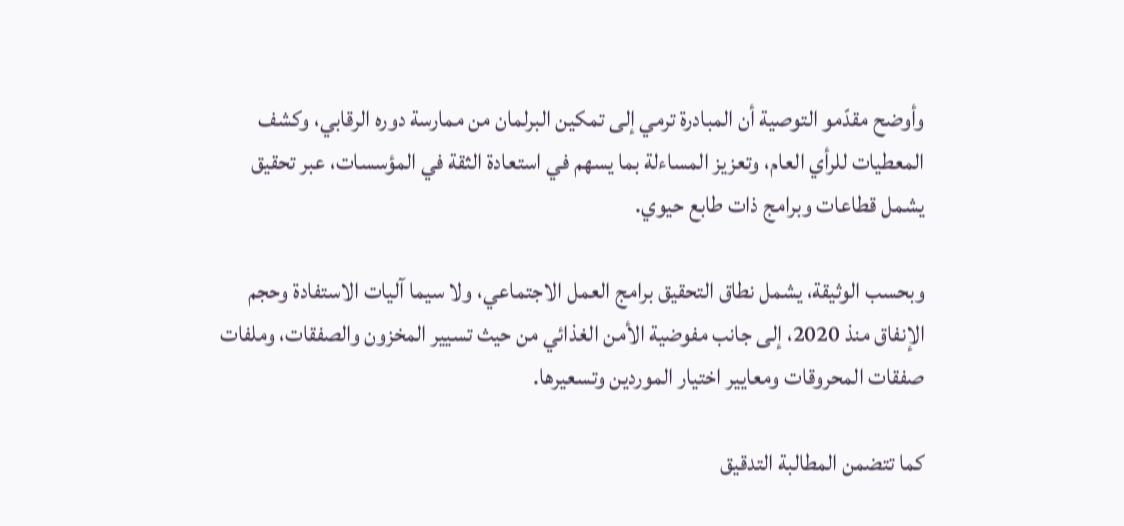وأوضح مقدّمو التوصية أن المبادرة ترمي إلى تمكين البرلمان من ممارسة دوره الرقابي، وكشف المعطيات للرأي العام، وتعزيز المساءلة بما يسهم في استعادة الثقة في المؤسسات، عبر تحقيق يشمل قطاعات وبرامج ذات طابع حيوي.

وبحسب الوثيقة، يشمل نطاق التحقيق برامج العمل الاجتماعي، ولا سيما آليات الاستفادة وحجم الإنفاق منذ 2020، إلى جانب مفوضية الأمن الغذائي من حيث تسيير المخزون والصفقات، وملفات صفقات المحروقات ومعايير اختيار الموردين وتسعيرها.

كما تتضمن المطالبة التدقيق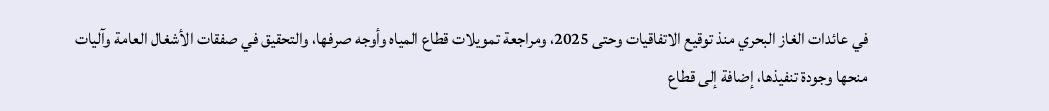في عائدات الغاز البحري منذ توقيع الاتفاقيات وحتى 2025، ومراجعة تمويلات قطاع المياه وأوجه صرفها، والتحقيق في صفقات الأشغال العامة وآليات منحها وجودة تنفيذها، إضافة إلى قطاع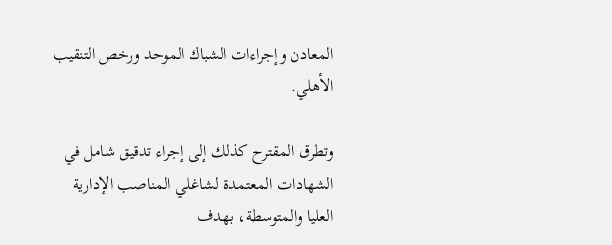المعادن وإجراءات الشباك الموحد ورخص التنقيب الأهلي.

وتطرق المقترح كذلك إلى إجراء تدقيق شامل في الشهادات المعتمدة لشاغلي المناصب الإدارية العليا والمتوسطة، بهدف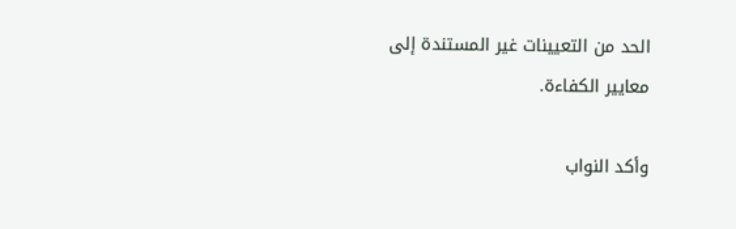الحد من التعيينات غير المستندة إلى معايير الكفاءة.

وأكد النواب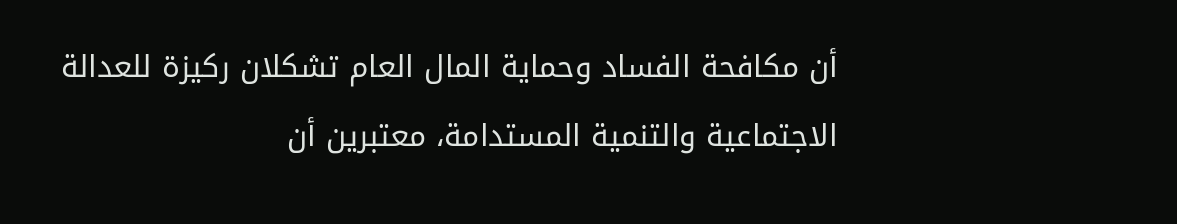أن مكافحة الفساد وحماية المال العام تشكلان ركيزة للعدالة الاجتماعية والتنمية المستدامة، معتبرين أن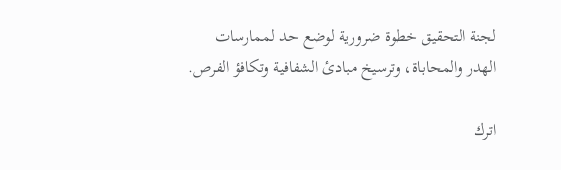لجنة التحقيق خطوة ضرورية لوضع حد لممارسات الهدر والمحاباة، وترسيخ مبادئ الشفافية وتكافؤ الفرص.

اترك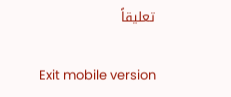تعليقاً

Exit mobile version